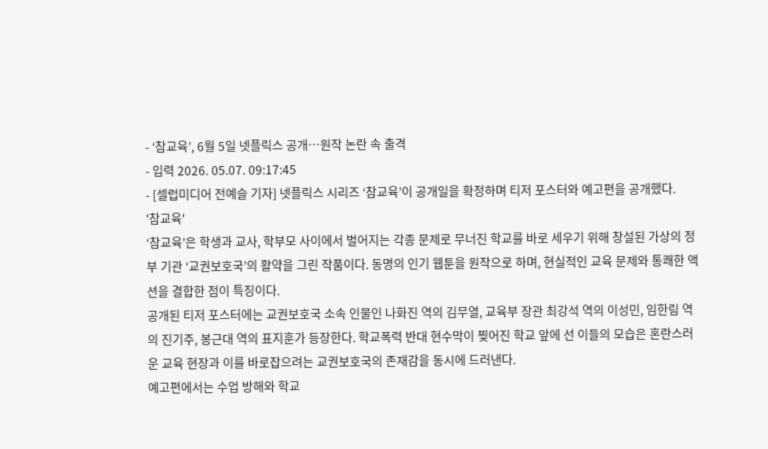- ‘참교육’, 6월 5일 넷플릭스 공개…원작 논란 속 출격
- 입력 2026. 05.07. 09:17:45
- [셀럽미디어 전예슬 기자] 넷플릭스 시리즈 ‘참교육’이 공개일을 확정하며 티저 포스터와 예고편을 공개했다.
'참교육'
‘참교육’은 학생과 교사, 학부모 사이에서 벌어지는 각종 문제로 무너진 학교를 바로 세우기 위해 창설된 가상의 정부 기관 ‘교권보호국’의 활약을 그린 작품이다. 동명의 인기 웹툰을 원작으로 하며, 현실적인 교육 문제와 통쾌한 액션을 결합한 점이 특징이다.
공개된 티저 포스터에는 교권보호국 소속 인물인 나화진 역의 김무열, 교육부 장관 최강석 역의 이성민, 임한림 역의 진기주, 봉근대 역의 표지훈가 등장한다. 학교폭력 반대 현수막이 찢어진 학교 앞에 선 이들의 모습은 혼란스러운 교육 현장과 이를 바로잡으려는 교권보호국의 존재감을 동시에 드러낸다.
예고편에서는 수업 방해와 학교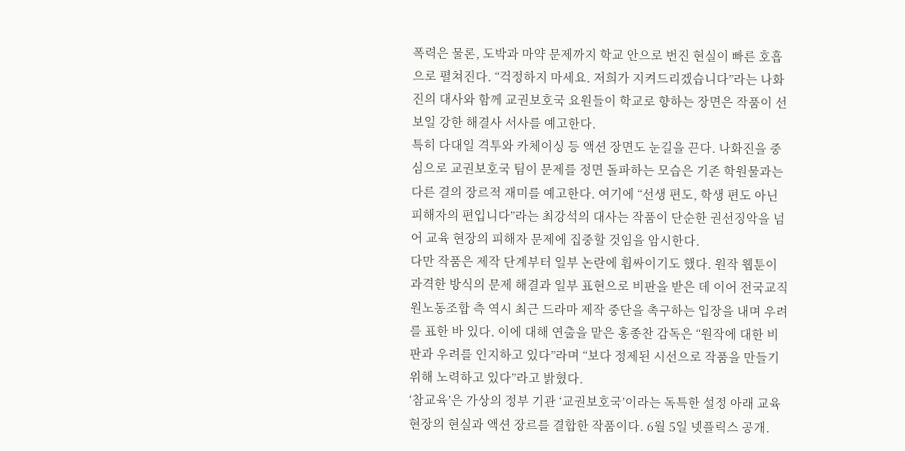폭력은 물론, 도박과 마약 문제까지 학교 안으로 번진 현실이 빠른 호흡으로 펼쳐진다. “걱정하지 마세요. 저희가 지켜드리겠습니다”라는 나화진의 대사와 함께 교권보호국 요원들이 학교로 향하는 장면은 작품이 선보일 강한 해결사 서사를 예고한다.
특히 다대일 격투와 카체이싱 등 액션 장면도 눈길을 끈다. 나화진을 중심으로 교권보호국 팀이 문제를 정면 돌파하는 모습은 기존 학원물과는 다른 결의 장르적 재미를 예고한다. 여기에 “선생 편도, 학생 편도 아닌 피해자의 편입니다”라는 최강석의 대사는 작품이 단순한 권선징악을 넘어 교육 현장의 피해자 문제에 집중할 것임을 암시한다.
다만 작품은 제작 단계부터 일부 논란에 휩싸이기도 했다. 원작 웹툰이 과격한 방식의 문제 해결과 일부 표현으로 비판을 받은 데 이어 전국교직원노동조합 측 역시 최근 드라마 제작 중단을 촉구하는 입장을 내며 우려를 표한 바 있다. 이에 대해 연출을 맡은 홍종찬 감독은 “원작에 대한 비판과 우려를 인지하고 있다”라며 “보다 정제된 시선으로 작품을 만들기 위해 노력하고 있다”라고 밝혔다.
‘참교육’은 가상의 정부 기관 ‘교권보호국’이라는 독특한 설정 아래 교육 현장의 현실과 액션 장르를 결합한 작품이다. 6월 5일 넷플릭스 공개.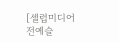[셀럽미디어 전예슬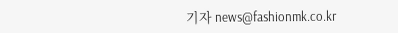기자 news@fashionmk.co.kr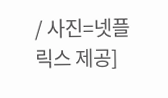/ 사진=넷플릭스 제공]